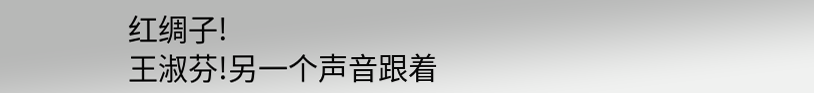红绸子!
王淑芬!另一个声音跟着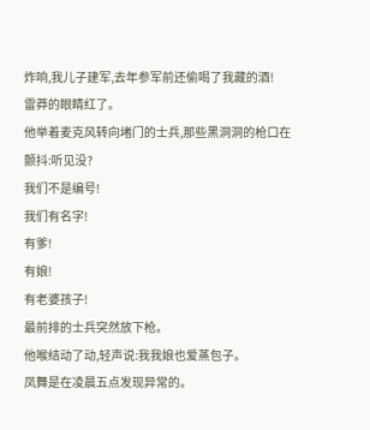炸响,我儿子建军,去年参军前还偷喝了我藏的酒!
雷莽的眼睛红了。
他举着麦克风转向堵门的士兵,那些黑洞洞的枪口在颤抖:听见没?
我们不是编号!
我们有名字!
有爹!
有娘!
有老婆孩子!
最前排的士兵突然放下枪。
他喉结动了动,轻声说:我我娘也爱蒸包子。
凤舞是在凌晨五点发现异常的。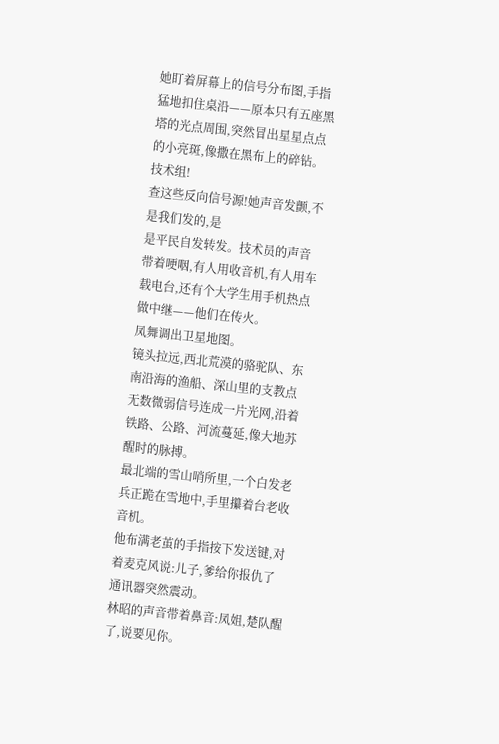她盯着屏幕上的信号分布图,手指猛地扣住桌沿——原本只有五座黑塔的光点周围,突然冒出星星点点的小亮斑,像撒在黑布上的碎钻。技术组!
查这些反向信号源!她声音发颤,不是我们发的,是
是平民自发转发。技术员的声音带着哽咽,有人用收音机,有人用车载电台,还有个大学生用手机热点做中继——他们在传火。
凤舞调出卫星地图。
镜头拉远,西北荒漠的骆驼队、东南沿海的渔船、深山里的支教点无数微弱信号连成一片光网,沿着铁路、公路、河流蔓延,像大地苏醒时的脉搏。
最北端的雪山哨所里,一个白发老兵正跪在雪地中,手里攥着台老收音机。
他布满老茧的手指按下发送键,对着麦克风说:儿子,爹给你报仇了
通讯器突然震动。
林昭的声音带着鼻音:凤姐,楚队醒了,说要见你。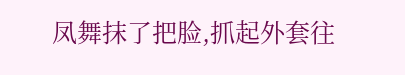凤舞抹了把脸,抓起外套往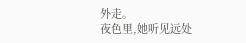外走。
夜色里,她听见远处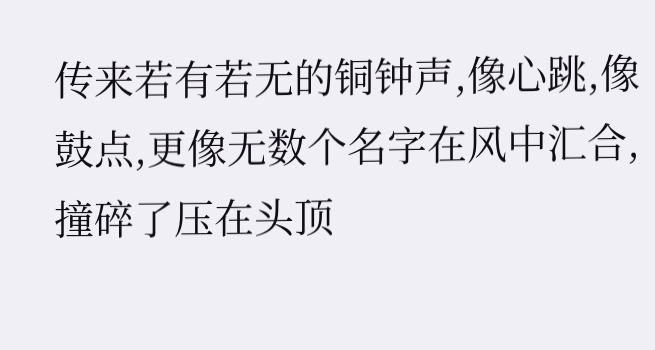传来若有若无的铜钟声,像心跳,像鼓点,更像无数个名字在风中汇合,撞碎了压在头顶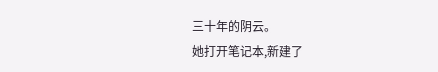三十年的阴云。
她打开笔记本,新建了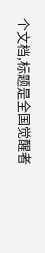个文档,标题是全国觉醒者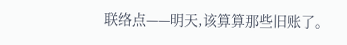联络点——明天,该算算那些旧账了。